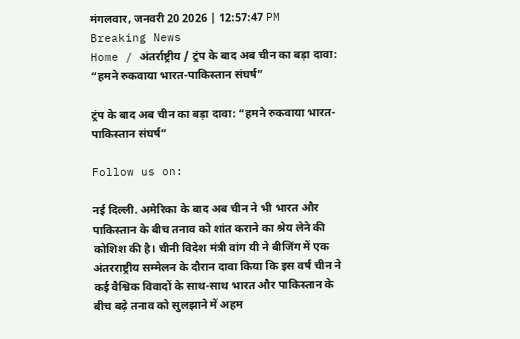मंगलवार, जनवरी 20 2026 | 12:57:47 PM
Breaking News
Home / अंतर्राष्ट्रीय / ट्रंप के बाद अब चीन का बड़ा दावा: “हमने रुकवाया भारत-पाकिस्तान संघर्ष”

ट्रंप के बाद अब चीन का बड़ा दावा: “हमने रुकवाया भारत-पाकिस्तान संघर्ष”

Follow us on:

नई दिल्ली. अमेरिका के बाद अब चीन ने भी भारत और पाकिस्तान के बीच तनाव को शांत कराने का श्रेय लेने की कोशिश की है। चीनी विदेश मंत्री वांग यी ने बीजिंग में एक अंतरराष्ट्रीय सम्मेलन के दौरान दावा किया कि इस वर्ष चीन ने कई वैश्विक विवादों के साथ-साथ भारत और पाकिस्तान के बीच बढ़े तनाव को सुलझाने में अहम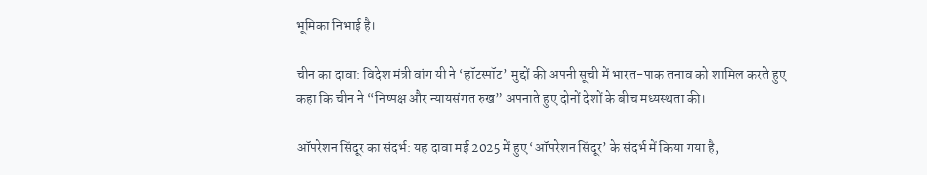भूमिका निभाई है।

चीन का दावा: विदेश मंत्री वांग यी ने ‘हॉटस्पॉट’ मुद्दों की अपनी सूची में भारत-पाक तनाव को शामिल करते हुए कहा कि चीन ने “निष्पक्ष और न्यायसंगत रुख” अपनाते हुए दोनों देशों के बीच मध्यस्थता की।

ऑपरेशन सिंदूर का संदर्भ: यह दावा मई 2025 में हुए ‘ऑपरेशन सिंदूर’ के संदर्भ में किया गया है,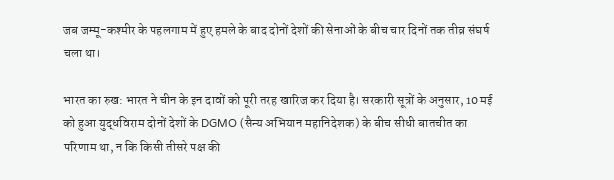जब जम्मू-कश्मीर के पहलगाम में हुए हमले के बाद दोनों देशों की सेनाओं के बीच चार दिनों तक तीव्र संघर्ष चला था।

भारत का रुख: भारत ने चीन के इन दावों को पूरी तरह खारिज कर दिया है। सरकारी सूत्रों के अनुसार, 10 मई को हुआ युद्धविराम दोनों देशों के DGMO (सैन्य अभियान महानिदेशक) के बीच सीधी बातचीत का परिणाम था, न कि किसी तीसरे पक्ष की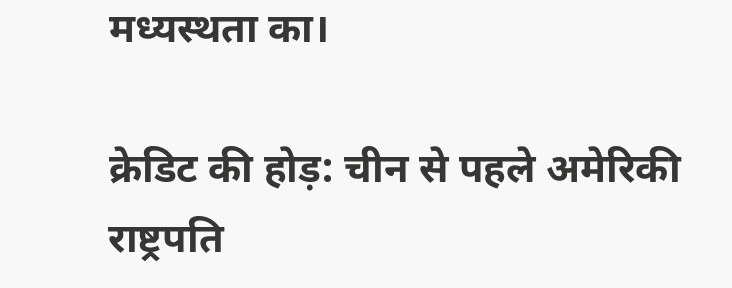मध्यस्थता का।

क्रेडिट की होड़: चीन से पहले अमेरिकी राष्ट्रपति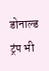डोनाल्ड ट्रंप भी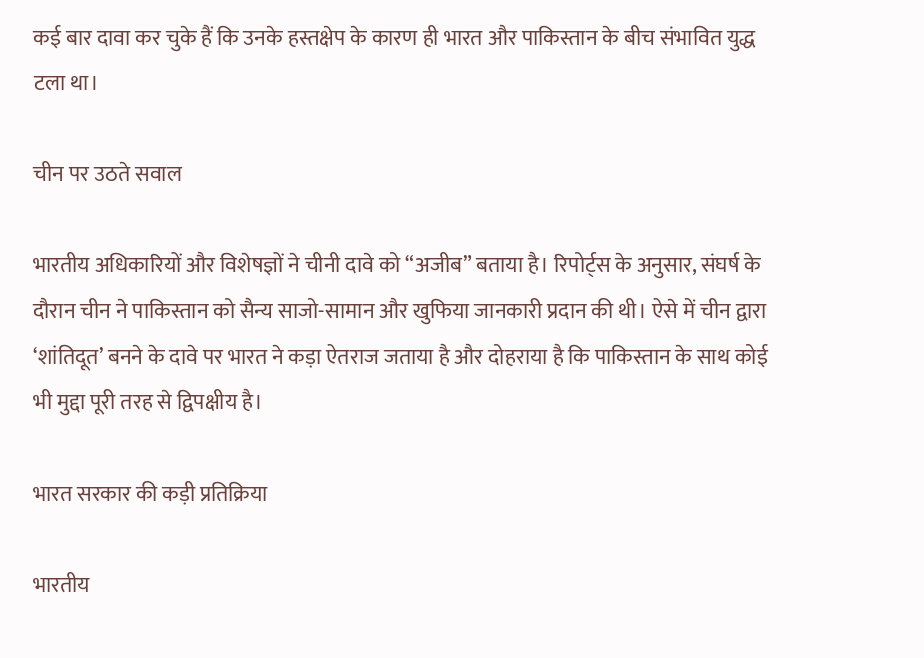कई बार दावा कर चुके हैं कि उनके हस्तक्षेप के कारण ही भारत और पाकिस्तान के बीच संभावित युद्ध टला था।

चीन पर उठते सवाल

भारतीय अधिकारियों और विशेषज्ञों ने चीनी दावे को “अजीब” बताया है। रिपोर्ट्स के अनुसार, संघर्ष के दौरान चीन ने पाकिस्तान को सैन्य साजो-सामान और खुफिया जानकारी प्रदान की थी। ऐसे में चीन द्वारा ‘शांतिदूत’ बनने के दावे पर भारत ने कड़ा ऐतराज जताया है और दोहराया है कि पाकिस्तान के साथ कोई भी मुद्दा पूरी तरह से द्विपक्षीय है।

भारत सरकार की कड़ी प्रतिक्रिया

भारतीय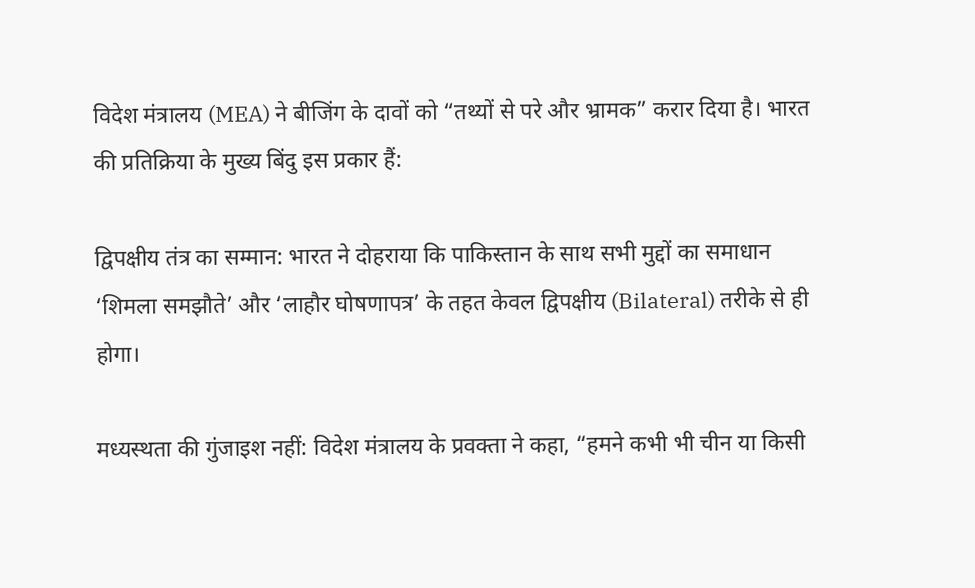विदेश मंत्रालय (MEA) ने बीजिंग के दावों को “तथ्यों से परे और भ्रामक” करार दिया है। भारत की प्रतिक्रिया के मुख्य बिंदु इस प्रकार हैं:

द्विपक्षीय तंत्र का सम्मान: भारत ने दोहराया कि पाकिस्तान के साथ सभी मुद्दों का समाधान ‘शिमला समझौते’ और ‘लाहौर घोषणापत्र’ के तहत केवल द्विपक्षीय (Bilateral) तरीके से ही होगा।

मध्यस्थता की गुंजाइश नहीं: विदेश मंत्रालय के प्रवक्ता ने कहा, “हमने कभी भी चीन या किसी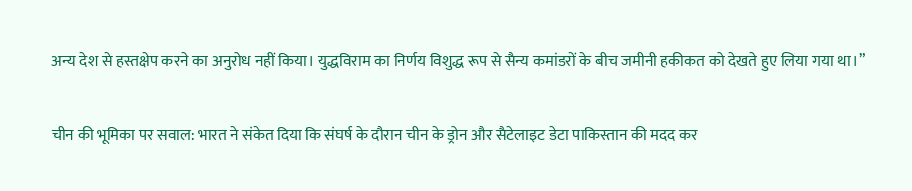अन्य देश से हस्तक्षेप करने का अनुरोध नहीं किया। युद्धविराम का निर्णय विशुद्ध रूप से सैन्य कमांडरों के बीच जमीनी हकीकत को देखते हुए लिया गया था।”

चीन की भूमिका पर सवाल: भारत ने संकेत दिया कि संघर्ष के दौरान चीन के ड्रोन और सैटेलाइट डेटा पाकिस्तान की मदद कर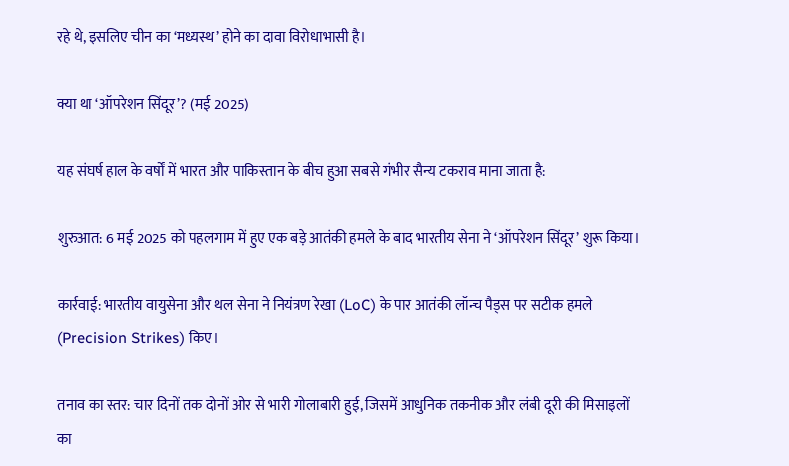रहे थे, इसलिए चीन का ‘मध्यस्थ’ होने का दावा विरोधाभासी है।

क्या था ‘ऑपरेशन सिंदूर’? (मई 2025)

यह संघर्ष हाल के वर्षों में भारत और पाकिस्तान के बीच हुआ सबसे गंभीर सैन्य टकराव माना जाता है:

शुरुआत: 6 मई 2025 को पहलगाम में हुए एक बड़े आतंकी हमले के बाद भारतीय सेना ने ‘ऑपरेशन सिंदूर’ शुरू किया।

कार्रवाई: भारतीय वायुसेना और थल सेना ने नियंत्रण रेखा (LoC) के पार आतंकी लॉन्च पैड्स पर सटीक हमले (Precision Strikes) किए।

तनाव का स्तर: चार दिनों तक दोनों ओर से भारी गोलाबारी हुई, जिसमें आधुनिक तकनीक और लंबी दूरी की मिसाइलों का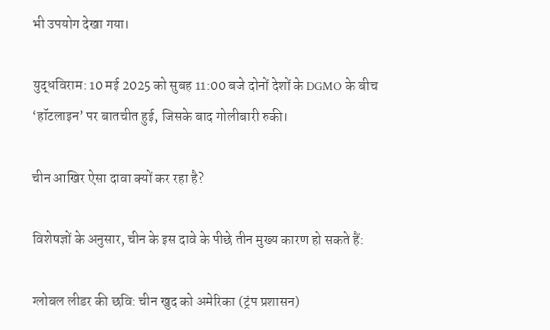भी उपयोग देखा गया।

युद्धविराम: 10 मई 2025 को सुबह 11:00 बजे दोनों देशों के DGMO के बीच ‘हॉटलाइन’ पर बातचीत हुई, जिसके बाद गोलीबारी रुकी।

चीन आखिर ऐसा दावा क्यों कर रहा है?

विशेषज्ञों के अनुसार, चीन के इस दावे के पीछे तीन मुख्य कारण हो सकते हैं:

ग्लोबल लीडर की छवि: चीन खुद को अमेरिका (ट्रंप प्रशासन)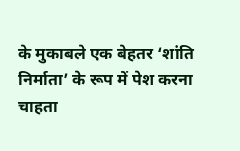के मुकाबले एक बेहतर ‘शांति निर्माता’ के रूप में पेश करना चाहता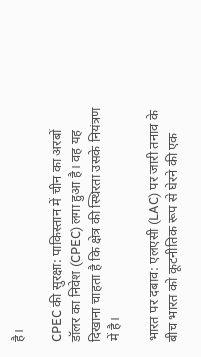है।

CPEC की सुरक्षा: पाकिस्तान में चीन का अरबों डॉलर का निवेश (CPEC) लगा हुआ है। वह यह दिखाना चाहता है कि क्षेत्र की स्थिरता उसके नियंत्रण में है।

भारत पर दबाव: एलएसी (LAC) पर जारी तनाव के बीच भारत को कूटनीतिक रूप से घेरने की एक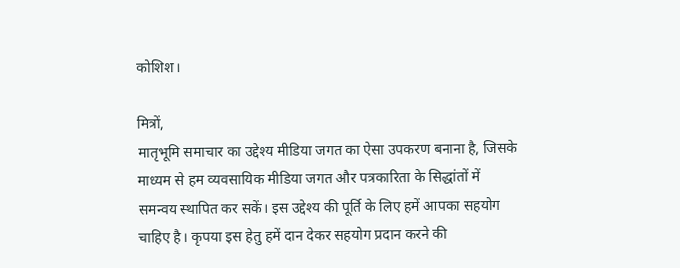कोशिश।

मित्रों,
मातृभूमि समाचार का उद्देश्य मीडिया जगत का ऐसा उपकरण बनाना है, जिसके माध्यम से हम व्यवसायिक मीडिया जगत और पत्रकारिता के सिद्धांतों में समन्वय स्थापित कर सकें। इस उद्देश्य की पूर्ति के लिए हमें आपका सहयोग चाहिए है। कृपया इस हेतु हमें दान देकर सहयोग प्रदान करने की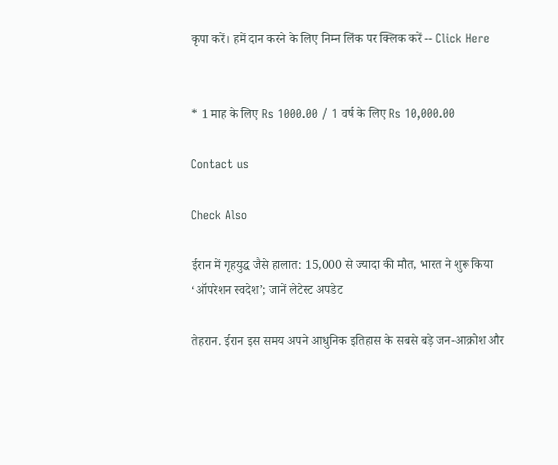कृपा करें। हमें दान करने के लिए निम्न लिंक पर क्लिक करें -- Click Here


* 1 माह के लिए Rs 1000.00 / 1 वर्ष के लिए Rs 10,000.00

Contact us

Check Also

ईरान में गृहयुद्ध जैसे हालात: 15,000 से ज्यादा की मौत, भारत ने शुरू किया ‘ऑपरेशन स्वदेश’; जानें लेटेस्ट अपडेट

तेहरान. ईरान इस समय अपने आधुनिक इतिहास के सबसे बड़े जन-आक्रोश और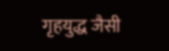गृहयुद्ध जैसी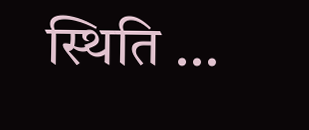स्थिति …